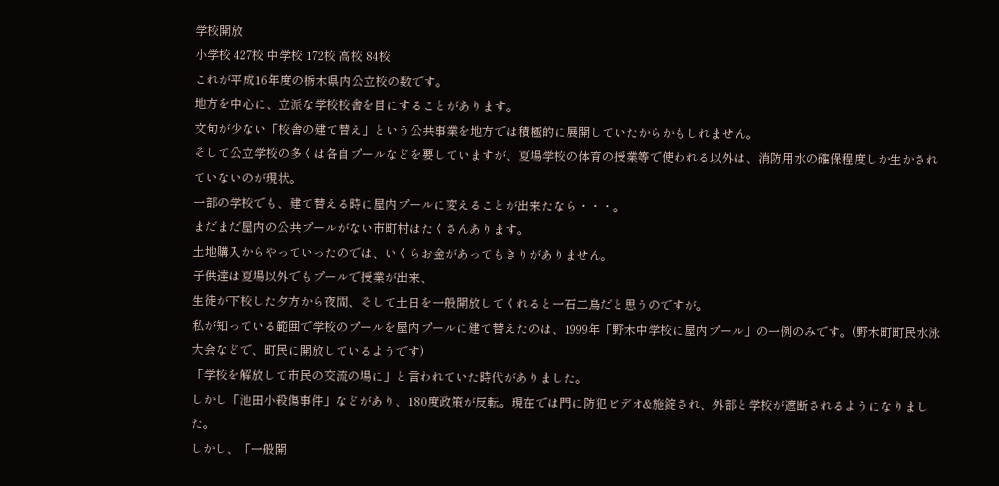学校開放
小学校 427校 中学校 172校 高校 84校
これが平成16年度の栃木県内公立校の数です。
地方を中心に、立派な学校校舎を目にすることがあります。
文句が少ない「校舎の建て替え」という公共事業を地方では積極的に展開していたからかもしれません。
そして公立学校の多くは各自プールなどを要していますが、夏場学校の体育の授業等で使われる以外は、消防用水の確保程度しか生かされていないのが現状。
一部の学校でも、建て替える時に屋内プールに変えることが出来たなら・・・。
まだまだ屋内の公共プールがない市町村はたくさんあります。
土地購入からやっていったのでは、いくらお金があってもきりがありません。
子供達は夏場以外でもプールで授業が出来、
生徒が下校した夕方から夜間、そして土日を一般開放してくれると一石二鳥だと思うのですが。
私が知っている範囲で学校のプールを屋内プールに建て替えたのは、1999年「野木中学校に屋内プール」の一例のみです。(野木町町民水泳大会などで、町民に開放しているようです)
「学校を解放して市民の交流の場に」と言われていた時代がありました。
しかし「池田小殺傷事件」などがあり、180度政策が反転。現在では門に防犯ビデオ&施錠され、外部と学校が遮断されるようになりました。
しかし、「一般開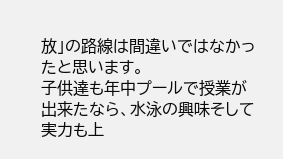放」の路線は間違いではなかったと思います。
子供達も年中プールで授業が出来たなら、水泳の興味そして実力も上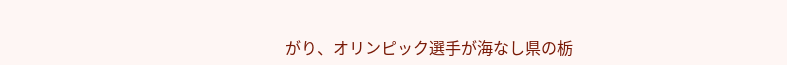がり、オリンピック選手が海なし県の栃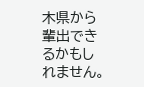木県から輩出できるかもしれません。